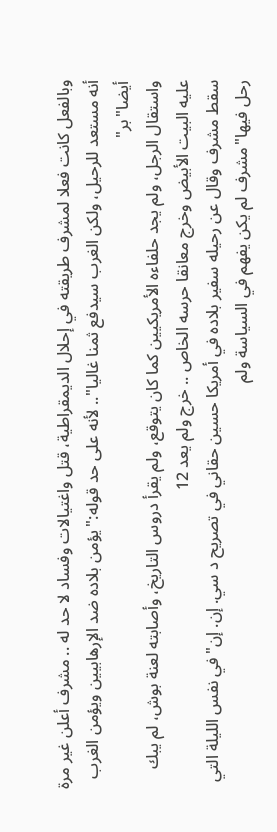وبالفعل كانت فعلا لمشرف طريقته في إحلال الديمقراطية، قتل واغتيالات وفساد لا حد له .. مشرف أعلن غير مرة أنه مستعد للرحيل، ولكن الغرب سيدفع ثمنا غاليا".. لأنه على حد قوله:"يؤمن بلاده ضد الإرهابيين ويؤمن الغرب أيضا"بر"
واستقال الرجل، ولم يجد حلفاءه الأمريكيين كما كان يتوقع، ولم يقرأ دروس التاريخ، وأصابته لعنة بوش، لم يبك عليه البيت الأبيض وخرج معانقا حرسه الخاص .. خرج ولم يعد 12
سقط مشرف وقال عن رحيله سفير بلاده في أمريكا حسين حقاني في تصريح د سي. إن. إن"في نفس الليلة التي رحل فيها"مشرف لم يكن يفهم في السياسة ولم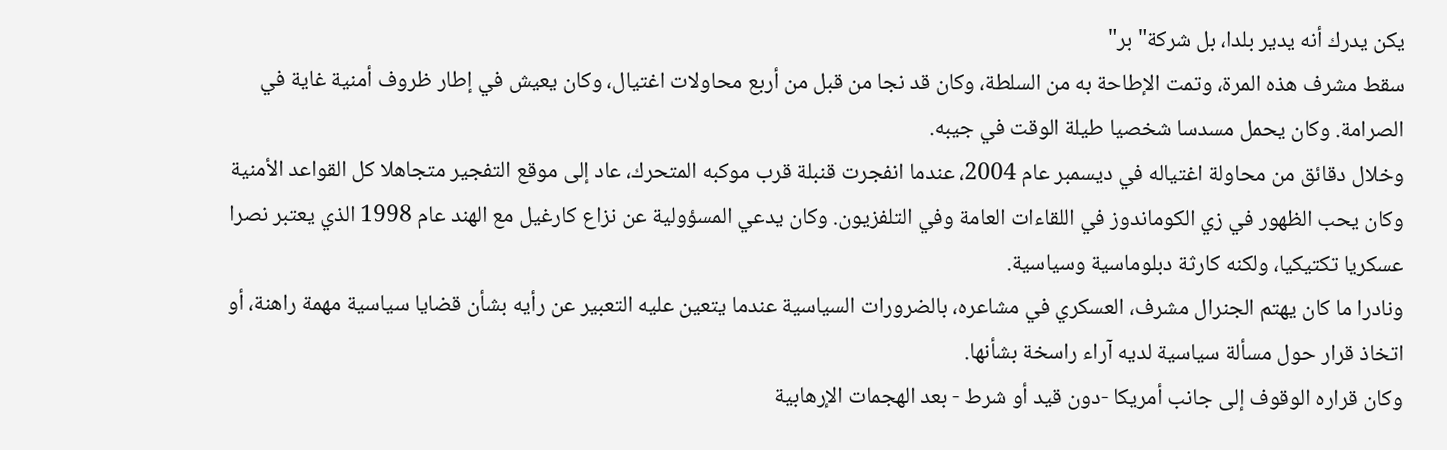يكن يدرك أنه يدير بلدا، بل شركة"بر"
سقط مشرف هذه المرة، وتمت الإطاحة به من السلطة، وكان قد نجا من قبل من أربع محاولات اغتيال، وكان يعيش في إطار ظروف أمنية غاية في الصرامة. وكان يحمل مسدسا شخصيا طيلة الوقت في جيبه.
وخلال دقائق من محاولة اغتياله في ديسمبر عام 2004، عندما انفجرت قنبلة قرب موكبه المتحرك، عاد إلى موقع التفجير متجاهلا كل القواعد الأمنية
وكان يحب الظهور في زي الكوماندوز في اللقاءات العامة وفي التلفزيون. وكان يدعي المسؤولية عن نزاع كارغيل مع الهند عام 1998 الذي يعتبر نصرا عسكريا تكتيكيا، ولكنه كارثة دبلوماسية وسياسية.
ونادرا ما كان يهتم الجنرال مشرف، العسكري في مشاعره، بالضرورات السياسية عندما يتعين عليه التعبير عن رأيه بشأن قضايا سياسية مهمة راهنة، أو اتخاذ قرار حول مسألة سياسية لديه آراء راسخة بشأنها.
وكان قراره الوقوف إلى جانب أمريكا -دون قيد أو شرط - بعد الهجمات الإرهابية